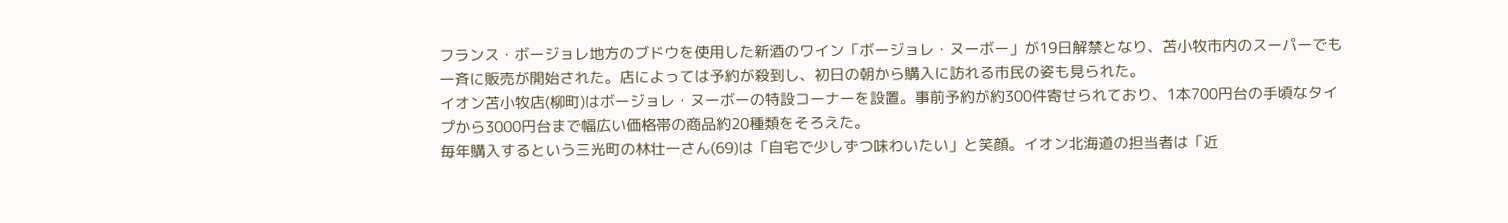フランス・ボージョレ地方のブドウを使用した新酒のワイン「ボージョレ・ヌーボー」が19日解禁となり、苫小牧市内のスーパーでも一斉に販売が開始された。店によっては予約が殺到し、初日の朝から購入に訪れる市民の姿も見られた。
イオン苫小牧店(柳町)はボージョレ・ヌーボーの特設コーナーを設置。事前予約が約300件寄せられており、1本700円台の手頃なタイプから3000円台まで幅広い価格帯の商品約20種類をそろえた。
毎年購入するという三光町の林壮一さん(69)は「自宅で少しずつ味わいたい」と笑顔。イオン北海道の担当者は「近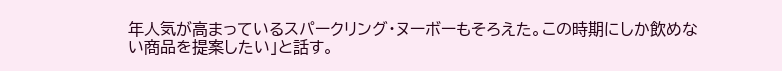年人気が高まっているスパークリング・ヌーボーもそろえた。この時期にしか飲めない商品を提案したい」と話す。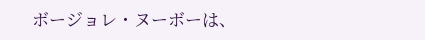ボージョレ・ヌーボーは、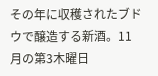その年に収穫されたブドウで醸造する新酒。11月の第3木曜日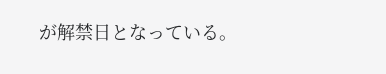が解禁日となっている。